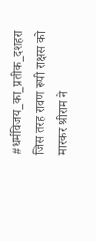#धर्मविजय_का_प्रतीक_दशहरा
जिस तरह रावण रूपी राक्षस को मारकर श्रीराम ने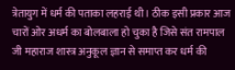त्रेतायुग में धर्म की पताका लहराई थी। ठीक इसी प्रकार आज चारों ओर अधर्म का बोलबाला हो चुका है जिसे संत रामपाल जी महाराज शास्त्र अनुकूल ज्ञान से समाप्त कर धर्म की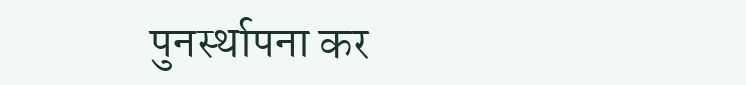पुनर्स्थापना कर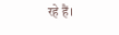रहे हैं।